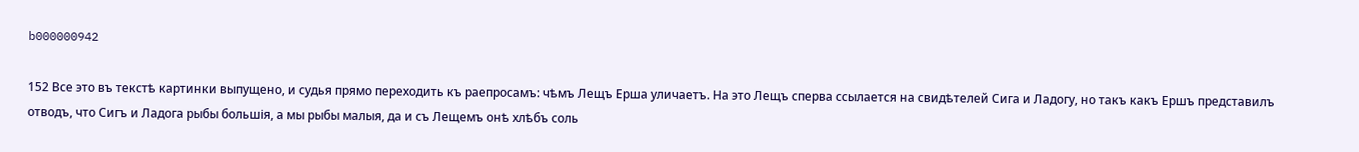b000000942

152 Все это въ текстѣ картинки выпущено, и судья прямо переходить къ раепросамъ: чѣмъ Лещъ Ерша уличаетъ. На это Лещъ сперва ссылается на свидѣтелей Сига и Ладогу, но такъ какъ Ершъ представилъ отводъ, что Сигъ и Ладога рыбы большія, а мы рыбы малыя, да и съ Лещемъ онѣ хлѣбъ соль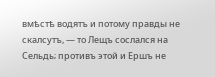вмѣстѣ водятъ и потому правды не скалсутъ, — то Лещъ сослался на Сельдь; противъ этой и Ершъ не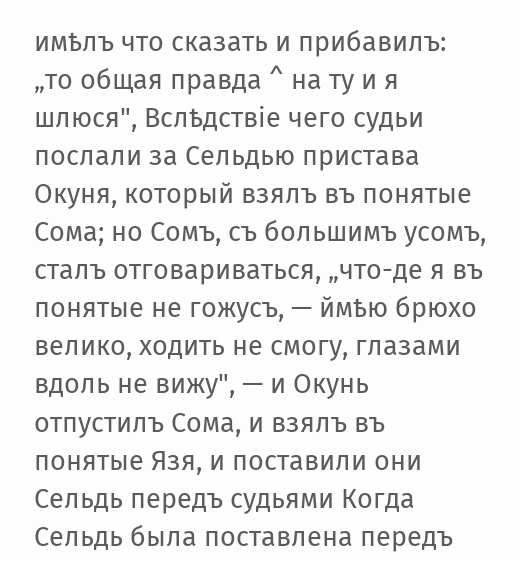имѣлъ что сказать и прибавилъ: „то общая правда ^ на ту и я шлюся", Вслѣдствіе чего судьи послали за Сельдью пристава Окуня, который взялъ въ понятые Сома; но Сомъ, съ большимъ усомъ, сталъ отговариваться, „что-де я въ понятые не гожусъ, — ймѣю брюхо велико, ходить не смогу, глазами вдоль не вижу", — и Окунь отпустилъ Сома, и взялъ въ понятые Язя, и поставили они Сельдь передъ судьями Когда Сельдь была поставлена передъ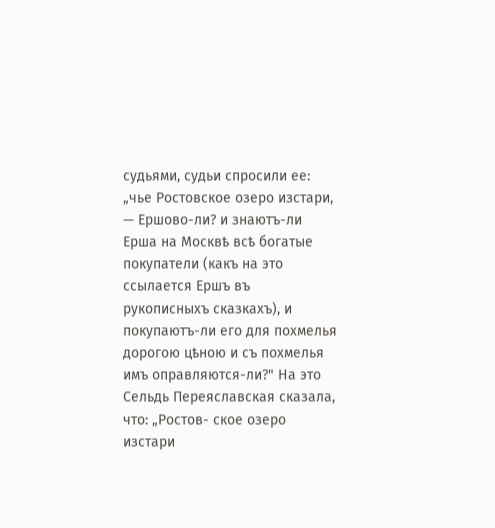судьями, судьи спросили ее: „чье Ростовское озеро изстари, — Ершово-ли? и знаютъ-ли Ерша на Москвѣ всѣ богатые покупатели (какъ на это ссылается Ершъ въ рукописныхъ сказкахъ), и покупаютъ-ли его для похмелья дорогою цѣною и съ похмелья имъ оправляются-ли?" На это Сельдь Переяславская сказала, что: „Ростов- ское озеро изстари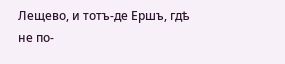Лещево, и тотъ-де Ершъ, гдѣ не по-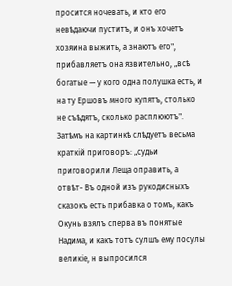просится ночевать, и кто его невѣдаючи пуститъ, и онъ хочетъ хозяина выжить, а знаютъ его", прибавляетъ она язвительно, „всѣ богатые — у кого одна полушка есть, и на ту Ершовъ много купятъ, столько не съѣдятъ, сколько расплюютъ". Затѣмъ на картинкѣ слѣдуетъ весьма краткій приговоръ: „судьи приговорили Леща оправить, а отвѣт- Въ одной изъ рукодисныхъ сказокъ есть прибавка о томъ, какъ Окунь взялъ сперва въ понятые Надима, и какъ тотъ сулшъ ему посулы великіе, н выпросился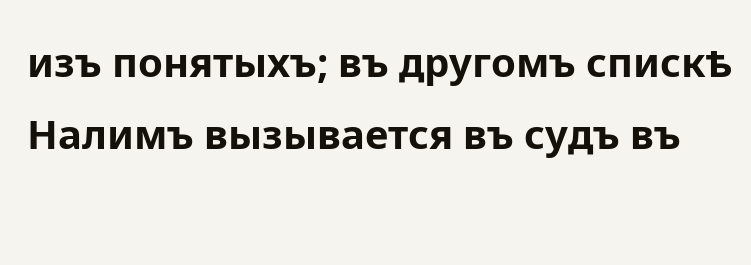изъ понятыхъ; въ другомъ спискѣ Налимъ вызывается въ судъ въ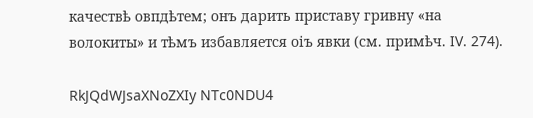качествѣ овпдѣтем; онъ дарить приставу гривну «на волокиты» и тѣмъ избавляется оіъ явки (см. примѣч. IV. 274).

RkJQdWJsaXNoZXIy NTc0NDU4